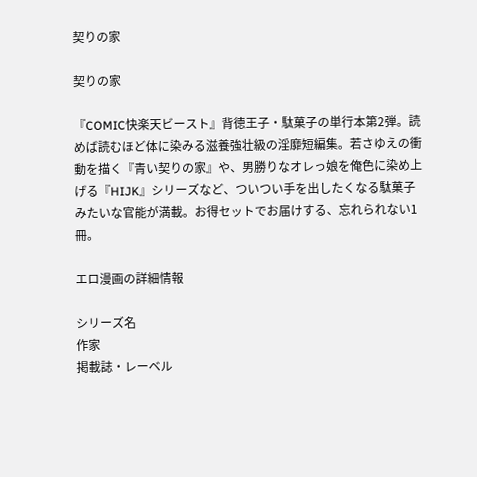契りの家

契りの家

『COMIC快楽天ビースト』背徳王子・駄菓子の単行本第2弾。読めば読むほど体に染みる滋養強壮級の淫靡短編集。若さゆえの衝動を描く『青い契りの家』や、男勝りなオレっ娘を俺色に染め上げる『HIJK』シリーズなど、ついつい手を出したくなる駄菓子みたいな官能が満載。お得セットでお届けする、忘れられない1冊。

エロ漫画の詳細情報

シリーズ名
作家
掲載誌・レーベル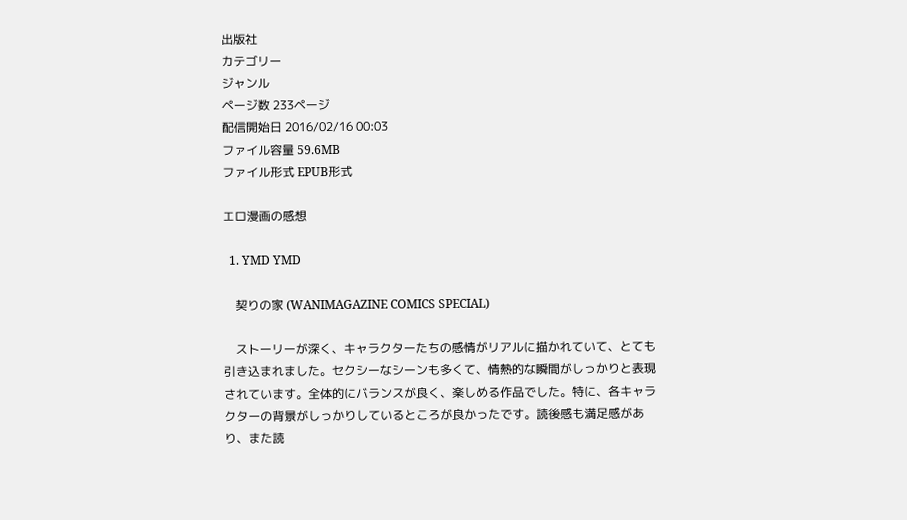出版社
カテゴリー
ジャンル
ページ数 233ページ
配信開始日 2016/02/16 00:03
ファイル容量 59.6MB
ファイル形式 EPUB形式

エロ漫画の感想

  1. YMD YMD

    契りの家 (WANIMAGAZINE COMICS SPECIAL)

    ストーリーが深く、キャラクターたちの感情がリアルに描かれていて、とても引き込まれました。セクシーなシーンも多くて、情熱的な瞬間がしっかりと表現されています。全体的にバランスが良く、楽しめる作品でした。特に、各キャラクターの背景がしっかりしているところが良かったです。読後感も満足感があり、また読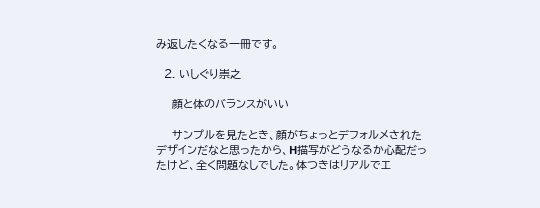み返したくなる一冊です。

  2. いしぐり崇之

    顔と体のバランスがいい

    サンプルを見たとき、顔がちょっとデフォルメされたデザインだなと思ったから、H描写がどうなるか心配だったけど、全く問題なしでした。体つきはリアルでエ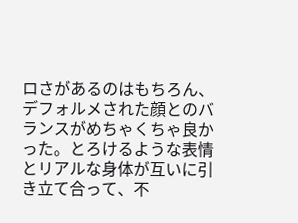ロさがあるのはもちろん、デフォルメされた顔とのバランスがめちゃくちゃ良かった。とろけるような表情とリアルな身体が互いに引き立て合って、不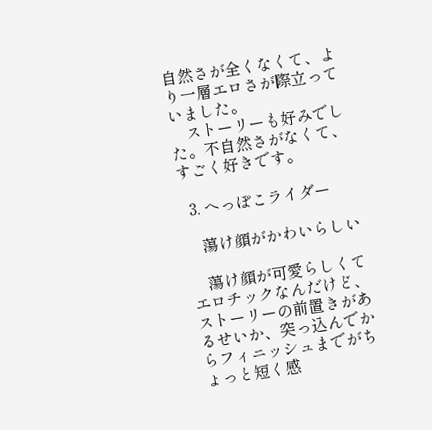自然さが全くなくて、より一層エロさが際立っていました。
    ストーリーも好みでした。不自然さがなくて、すごく好きです。

  3. へっぽこライダー

    蕩け顔がかわいらしい

    蕩け顔が可愛らしくてエロチックなんだけど、ストーリーの前置きがあるせいか、突っ込んでからフィニッシュまでがちょっと短く感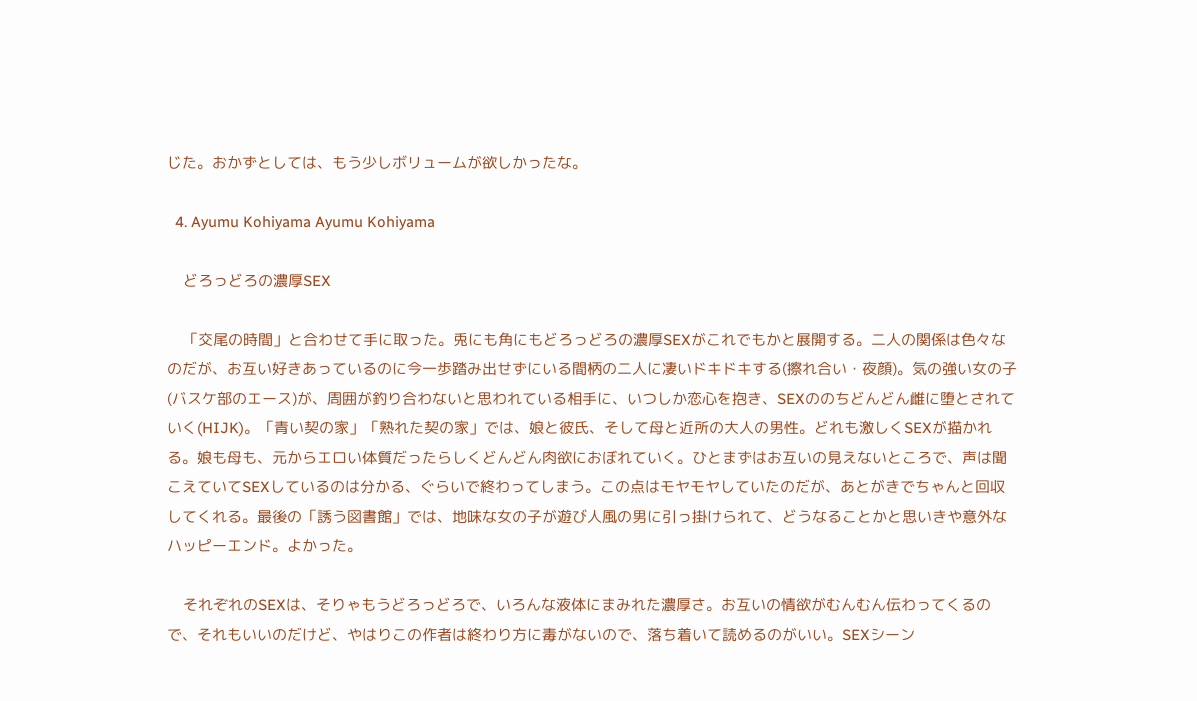じた。おかずとしては、もう少しボリュームが欲しかったな。

  4. Ayumu Kohiyama Ayumu Kohiyama

    どろっどろの濃厚SEX

    「交尾の時間」と合わせて手に取った。兎にも角にもどろっどろの濃厚SEXがこれでもかと展開する。二人の関係は色々なのだが、お互い好きあっているのに今一歩踏み出せずにいる間柄の二人に凄いドキドキする(擦れ合い・夜顔)。気の強い女の子(バスケ部のエース)が、周囲が釣り合わないと思われている相手に、いつしか恋心を抱き、SEXののちどんどん雌に堕とされていく(HIJK)。「青い契の家」「熟れた契の家」では、娘と彼氏、そして母と近所の大人の男性。どれも激しくSEXが描かれる。娘も母も、元からエロい体質だったらしくどんどん肉欲におぼれていく。ひとまずはお互いの見えないところで、声は聞こえていてSEXしているのは分かる、ぐらいで終わってしまう。この点はモヤモヤしていたのだが、あとがきでちゃんと回収してくれる。最後の「誘う図書館」では、地味な女の子が遊び人風の男に引っ掛けられて、どうなることかと思いきや意外なハッピーエンド。よかった。

    それぞれのSEXは、そりゃもうどろっどろで、いろんな液体にまみれた濃厚さ。お互いの情欲がむんむん伝わってくるので、それもいいのだけど、やはりこの作者は終わり方に毒がないので、落ち着いて読めるのがいい。SEXシーン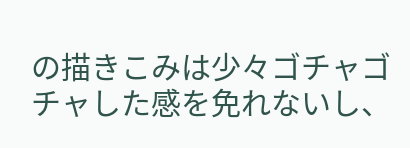の描きこみは少々ゴチャゴチャした感を免れないし、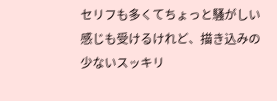セリフも多くてちょっと騒がしい感じも受けるけれど、描き込みの少ないスッキリ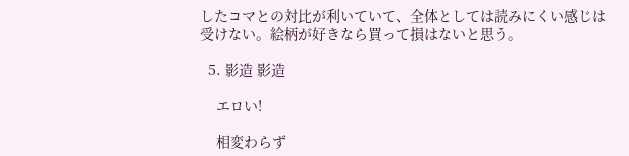したコマとの対比が利いていて、全体としては読みにくい感じは受けない。絵柄が好きなら買って損はないと思う。

  5. 影造 影造

    エロい!

    相変わらず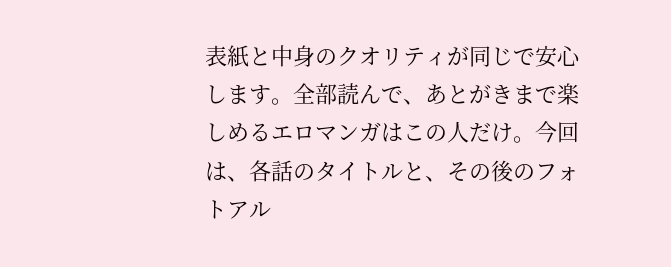表紙と中身のクオリティが同じで安心します。全部読んで、あとがきまで楽しめるエロマンガはこの人だけ。今回は、各話のタイトルと、その後のフォトアル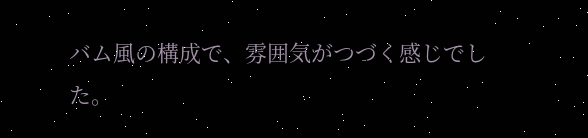バム風の構成で、雰囲気がつづく感じでした。